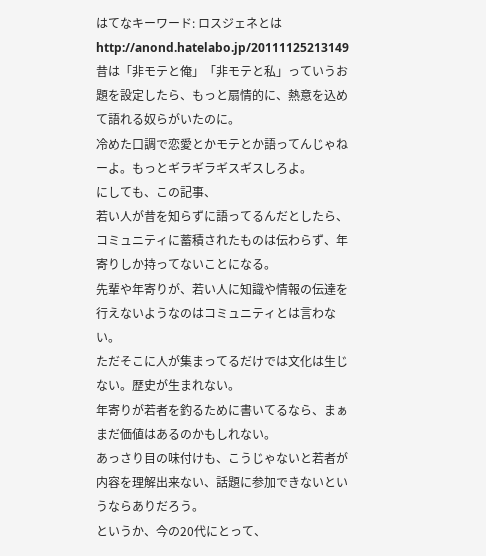はてなキーワード: ロスジェネとは
http://anond.hatelabo.jp/20111125213149
昔は「非モテと俺」「非モテと私」っていうお題を設定したら、もっと扇情的に、熱意を込めて語れる奴らがいたのに。
冷めた口調で恋愛とかモテとか語ってんじゃねーよ。もっとギラギラギスギスしろよ。
にしても、この記事、
若い人が昔を知らずに語ってるんだとしたら、コミュニティに蓄積されたものは伝わらず、年寄りしか持ってないことになる。
先輩や年寄りが、若い人に知識や情報の伝達を行えないようなのはコミュニティとは言わない。
ただそこに人が集まってるだけでは文化は生じない。歴史が生まれない。
年寄りが若者を釣るために書いてるなら、まぁまだ価値はあるのかもしれない。
あっさり目の味付けも、こうじゃないと若者が内容を理解出来ない、話題に参加できないというならありだろう。
というか、今の20代にとって、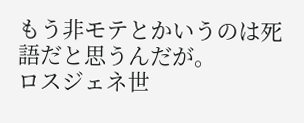もう非モテとかいうのは死語だと思うんだが。
ロスジェネ世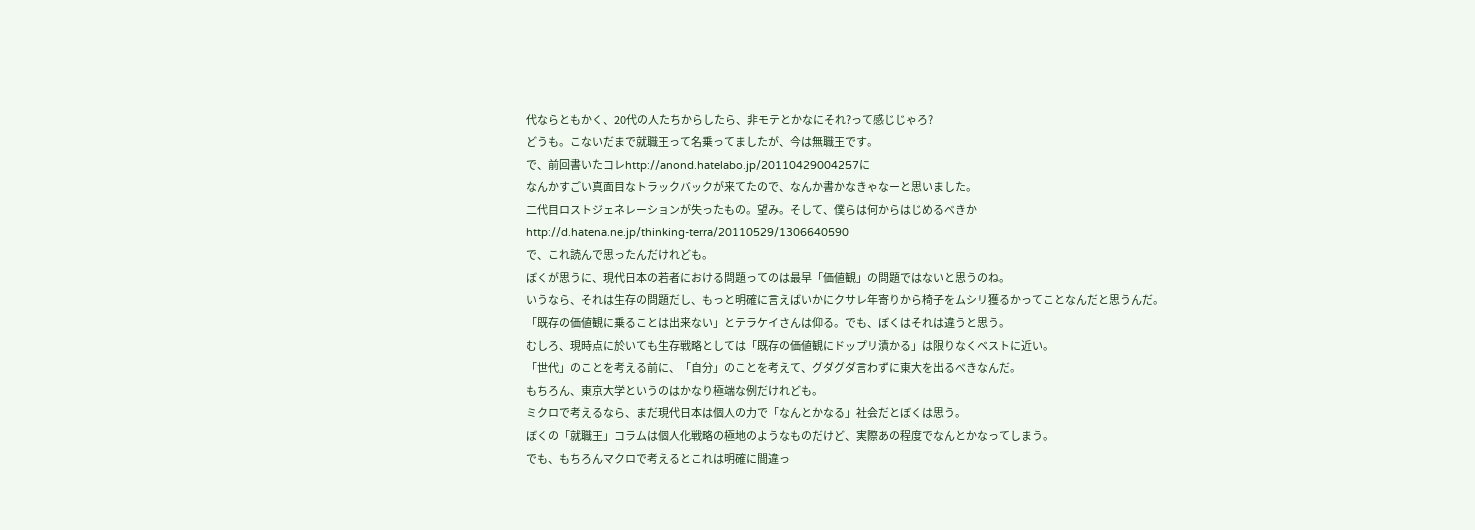代ならともかく、20代の人たちからしたら、非モテとかなにそれ?って感じじゃろ?
どうも。こないだまで就職王って名乗ってましたが、今は無職王です。
で、前回書いたコレhttp://anond.hatelabo.jp/20110429004257に
なんかすごい真面目なトラックバックが来てたので、なんか書かなきゃなーと思いました。
二代目ロストジェネレーションが失ったもの。望み。そして、僕らは何からはじめるべきか
http://d.hatena.ne.jp/thinking-terra/20110529/1306640590
で、これ読んで思ったんだけれども。
ぼくが思うに、現代日本の若者における問題ってのは最早「価値観」の問題ではないと思うのね。
いうなら、それは生存の問題だし、もっと明確に言えばいかにクサレ年寄りから椅子をムシリ獲るかってことなんだと思うんだ。
「既存の価値観に乗ることは出来ない」とテラケイさんは仰る。でも、ぼくはそれは違うと思う。
むしろ、現時点に於いても生存戦略としては「既存の価値観にドップリ漬かる」は限りなくベストに近い。
「世代」のことを考える前に、「自分」のことを考えて、グダグダ言わずに東大を出るべきなんだ。
もちろん、東京大学というのはかなり極端な例だけれども。
ミクロで考えるなら、まだ現代日本は個人の力で「なんとかなる」社会だとぼくは思う。
ぼくの「就職王」コラムは個人化戦略の極地のようなものだけど、実際あの程度でなんとかなってしまう。
でも、もちろんマクロで考えるとこれは明確に間違っ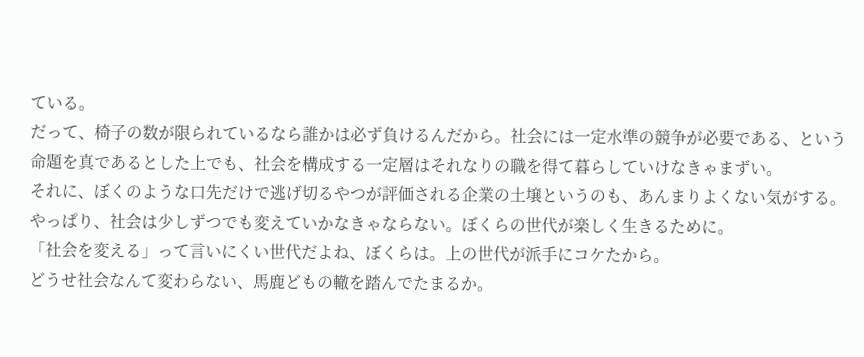ている。
だって、椅子の数が限られているなら誰かは必ず負けるんだから。社会には一定水準の競争が必要である、という
命題を真であるとした上でも、社会を構成する一定層はそれなりの職を得て暮らしていけなきゃまずい。
それに、ぼくのような口先だけで逃げ切るやつが評価される企業の土壌というのも、あんまりよくない気がする。
やっぱり、社会は少しずつでも変えていかなきゃならない。ぼくらの世代が楽しく生きるために。
「社会を変える」って言いにくい世代だよね、ぼくらは。上の世代が派手にコケたから。
どうせ社会なんて変わらない、馬鹿どもの轍を踏んでたまるか。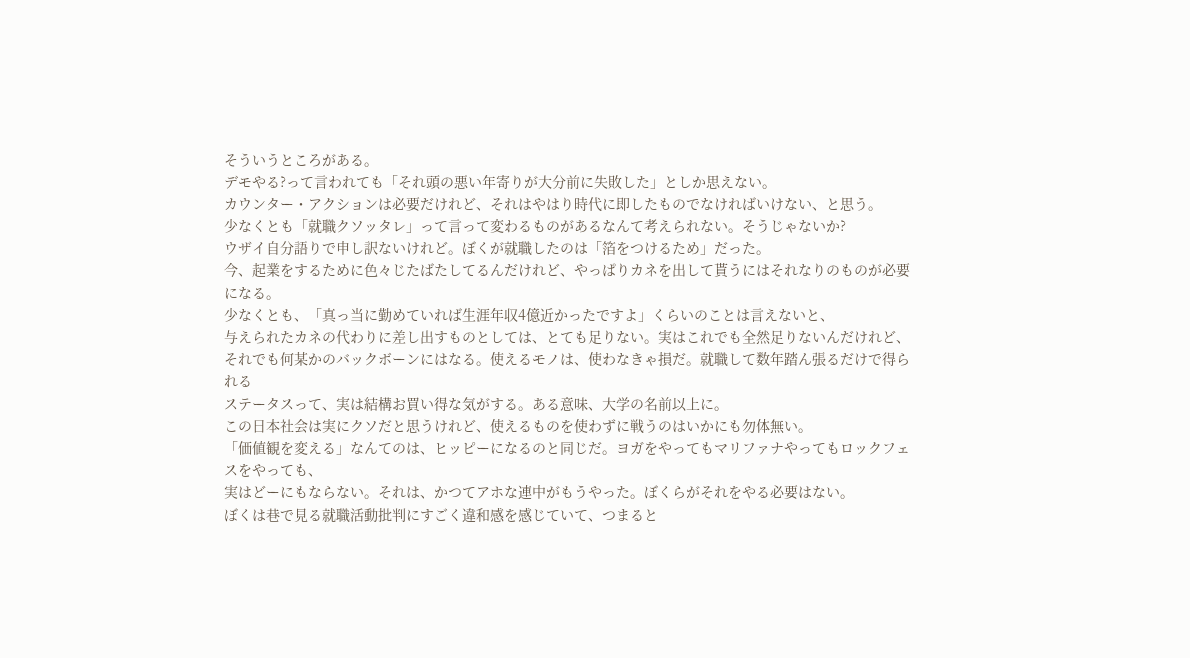そういうところがある。
デモやる?って言われても「それ頭の悪い年寄りが大分前に失敗した」としか思えない。
カウンター・アクションは必要だけれど、それはやはり時代に即したものでなければいけない、と思う。
少なくとも「就職クソッタレ」って言って変わるものがあるなんて考えられない。そうじゃないか?
ウザイ自分語りで申し訳ないけれど。ぼくが就職したのは「箔をつけるため」だった。
今、起業をするために色々じたばたしてるんだけれど、やっぱりカネを出して貰うにはそれなりのものが必要になる。
少なくとも、「真っ当に勤めていれば生涯年収4億近かったですよ」くらいのことは言えないと、
与えられたカネの代わりに差し出すものとしては、とても足りない。実はこれでも全然足りないんだけれど、
それでも何某かのバックボーンにはなる。使えるモノは、使わなきゃ損だ。就職して数年踏ん張るだけで得られる
ステータスって、実は結構お買い得な気がする。ある意味、大学の名前以上に。
この日本社会は実にクソだと思うけれど、使えるものを使わずに戦うのはいかにも勿体無い。
「価値観を変える」なんてのは、ヒッピーになるのと同じだ。ヨガをやってもマリファナやってもロックフェスをやっても、
実はどーにもならない。それは、かつてアホな連中がもうやった。ぼくらがそれをやる必要はない。
ぼくは巷で見る就職活動批判にすごく違和感を感じていて、つまると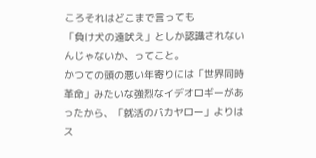ころそれはどこまで言っても
「負け犬の遠吠え」としか認識されないんじゃないか、ってこと。
かつての頭の悪い年寄りには「世界同時革命」みたいな強烈なイデオロギーがあったから、「就活のバカヤロー」よりは
ス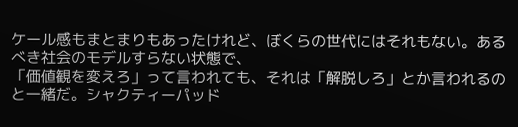ケール感もまとまりもあったけれど、ぼくらの世代にはそれもない。あるべき社会のモデルすらない状態で、
「価値観を変えろ」って言われても、それは「解脱しろ」とか言われるのと一緒だ。シャクティーパッド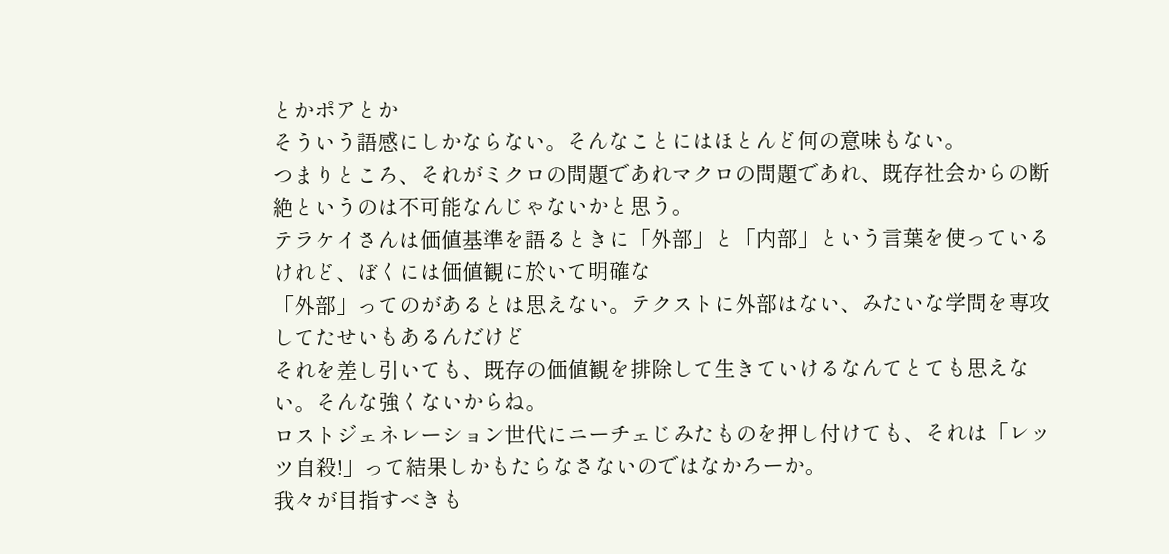とかポアとか
そういう語感にしかならない。そんなことにはほとんど何の意味もない。
つまりところ、それがミクロの問題であれマクロの問題であれ、既存社会からの断絶というのは不可能なんじゃないかと思う。
テラケイさんは価値基準を語るときに「外部」と「内部」という言葉を使っているけれど、ぼくには価値観に於いて明確な
「外部」ってのがあるとは思えない。テクストに外部はない、みたいな学問を専攻してたせいもあるんだけど
それを差し引いても、既存の価値観を排除して生きていけるなんてとても思えない。そんな強くないからね。
ロストジェネレーション世代にニーチェじみたものを押し付けても、それは「レッツ自殺!」って結果しかもたらなさないのではなかろーか。
我々が目指すべきも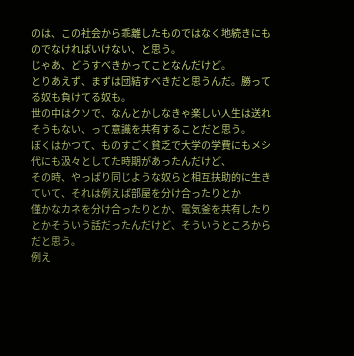のは、この社会から乖離したものではなく地続きにものでなければいけない、と思う。
じゃあ、どうすべきかってことなんだけど。
とりあえず、まずは団結すべきだと思うんだ。勝ってる奴も負けてる奴も。
世の中はクソで、なんとかしなきゃ楽しい人生は送れそうもない、って意識を共有することだと思う。
ぼくはかつて、ものすごく貧乏で大学の学費にもメシ代にも汲々としてた時期があったんだけど、
その時、やっぱり同じような奴らと相互扶助的に生きていて、それは例えば部屋を分け合ったりとか
僅かなカネを分け合ったりとか、電気釜を共有したりとかそういう話だったんだけど、そういうところからだと思う。
例え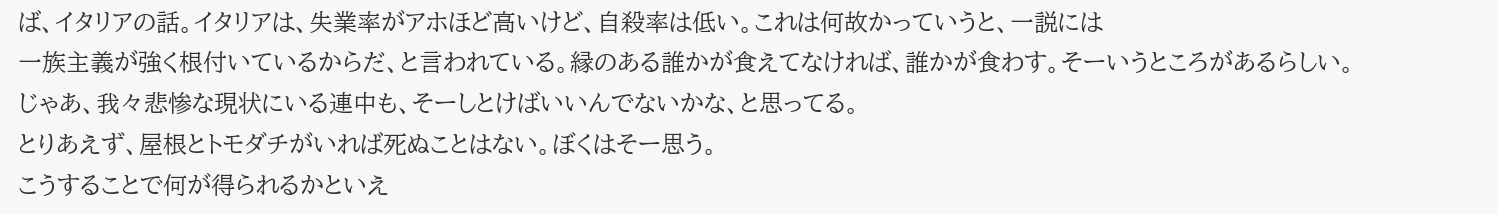ば、イタリアの話。イタリアは、失業率がアホほど高いけど、自殺率は低い。これは何故かっていうと、一説には
一族主義が強く根付いているからだ、と言われている。縁のある誰かが食えてなければ、誰かが食わす。そーいうところがあるらしい。
じゃあ、我々悲惨な現状にいる連中も、そーしとけばいいんでないかな、と思ってる。
とりあえず、屋根とトモダチがいれば死ぬことはない。ぼくはそー思う。
こうすることで何が得られるかといえ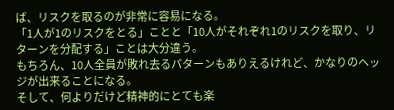ば、リスクを取るのが非常に容易になる。
「1人が1のリスクをとる」ことと「10人がそれぞれ1のリスクを取り、リターンを分配する」ことは大分違う。
もちろん、10人全員が敗れ去るパターンもありえるけれど、かなりのヘッジが出来ることになる。
そして、何よりだけど精神的にとても楽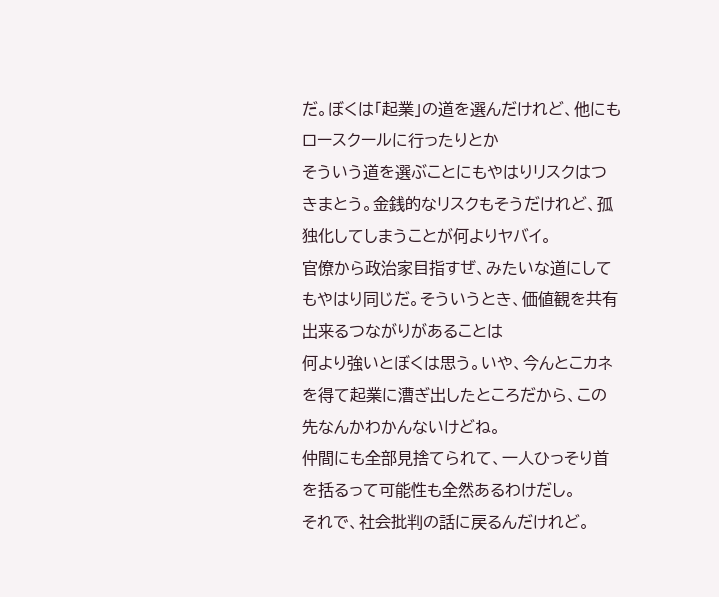だ。ぼくは「起業」の道を選んだけれど、他にもロースクールに行ったりとか
そういう道を選ぶことにもやはりリスクはつきまとう。金銭的なリスクもそうだけれど、孤独化してしまうことが何よりヤバイ。
官僚から政治家目指すぜ、みたいな道にしてもやはり同じだ。そういうとき、価値観を共有出来るつながりがあることは
何より強いとぼくは思う。いや、今んとこカネを得て起業に漕ぎ出したところだから、この先なんかわかんないけどね。
仲間にも全部見捨てられて、一人ひっそり首を括るって可能性も全然あるわけだし。
それで、社会批判の話に戻るんだけれど。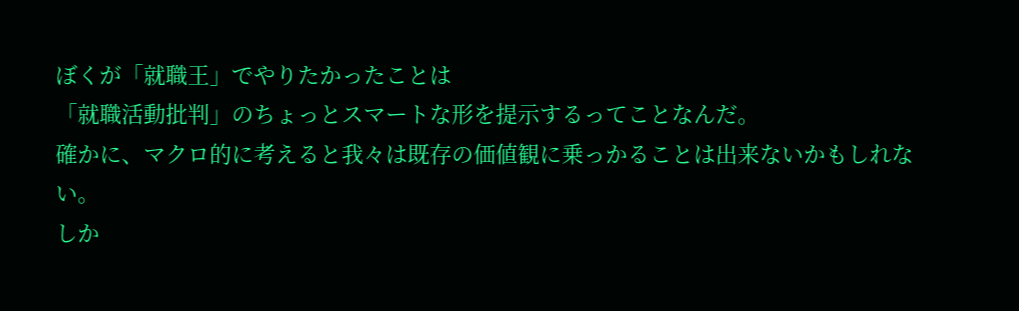ぼくが「就職王」でやりたかったことは
「就職活動批判」のちょっとスマートな形を提示するってことなんだ。
確かに、マクロ的に考えると我々は既存の価値観に乗っかることは出来ないかもしれない。
しか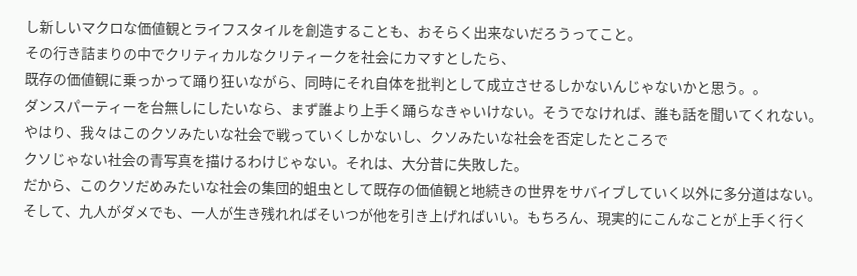し新しいマクロな価値観とライフスタイルを創造することも、おそらく出来ないだろうってこと。
その行き詰まりの中でクリティカルなクリティークを社会にカマすとしたら、
既存の価値観に乗っかって踊り狂いながら、同時にそれ自体を批判として成立させるしかないんじゃないかと思う。。
ダンスパーティーを台無しにしたいなら、まず誰より上手く踊らなきゃいけない。そうでなければ、誰も話を聞いてくれない。
やはり、我々はこのクソみたいな社会で戦っていくしかないし、クソみたいな社会を否定したところで
クソじゃない社会の青写真を描けるわけじゃない。それは、大分昔に失敗した。
だから、このクソだめみたいな社会の集団的蛆虫として既存の価値観と地続きの世界をサバイブしていく以外に多分道はない。
そして、九人がダメでも、一人が生き残れればそいつが他を引き上げればいい。もちろん、現実的にこんなことが上手く行く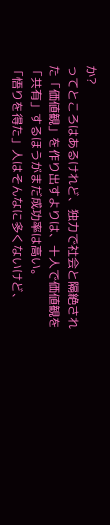か?
ってところはあるけれど、独力で社会と隔絶された「価値観」を作り出すよりは、十人で価値観を「共有」するほうがまだ成功率は高い。
「悟りを得た」人はそんなに多くないけど、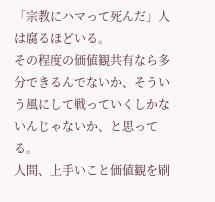「宗教にハマって死んだ」人は腐るほどいる。
その程度の価値観共有なら多分できるんでないか、そういう風にして戦っていくしかないんじゃないか、と思ってる。
人間、上手いこと価値観を刷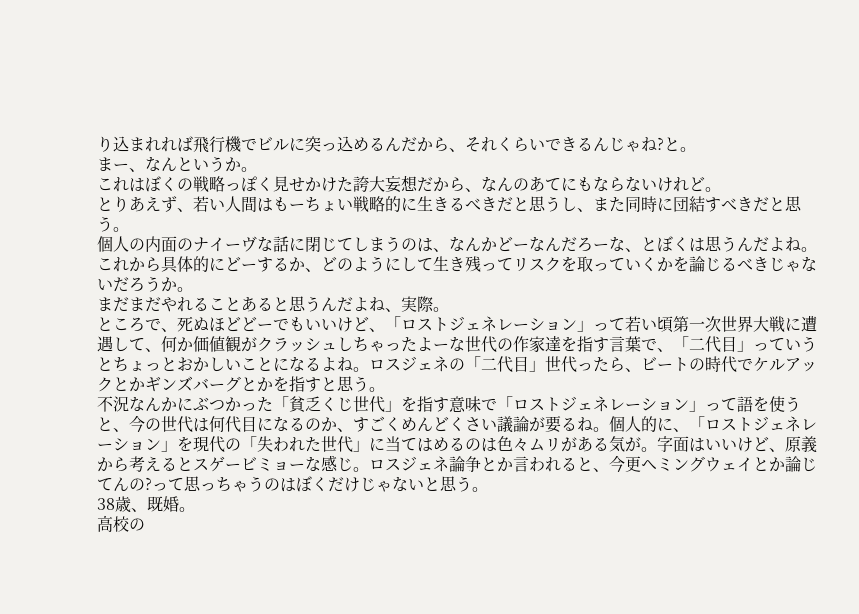り込まれれば飛行機でビルに突っ込めるんだから、それくらいできるんじゃね?と。
まー、なんというか。
これはぼくの戦略っぽく見せかけた誇大妄想だから、なんのあてにもならないけれど。
とりあえず、若い人間はもーちょい戦略的に生きるべきだと思うし、また同時に団結すべきだと思う。
個人の内面のナイーヴな話に閉じてしまうのは、なんかどーなんだろーな、とぼくは思うんだよね。
これから具体的にどーするか、どのようにして生き残ってリスクを取っていくかを論じるべきじゃないだろうか。
まだまだやれることあると思うんだよね、実際。
ところで、死ぬほどどーでもいいけど、「ロストジェネレーション」って若い頃第一次世界大戦に遭遇して、何か価値観がクラッシュしちゃったよーな世代の作家達を指す言葉で、「二代目」っていうとちょっとおかしいことになるよね。ロスジェネの「二代目」世代ったら、ビートの時代でケルアックとかギンズバーグとかを指すと思う。
不況なんかにぶつかった「貧乏くじ世代」を指す意味で「ロストジェネレーション」って語を使うと、今の世代は何代目になるのか、すごくめんどくさい議論が要るね。個人的に、「ロストジェネレーション」を現代の「失われた世代」に当てはめるのは色々ムリがある気が。字面はいいけど、原義から考えるとスゲービミョーな感じ。ロスジェネ論争とか言われると、今更ヘミングウェイとか論じてんの?って思っちゃうのはぼくだけじゃないと思う。
38歳、既婚。
高校の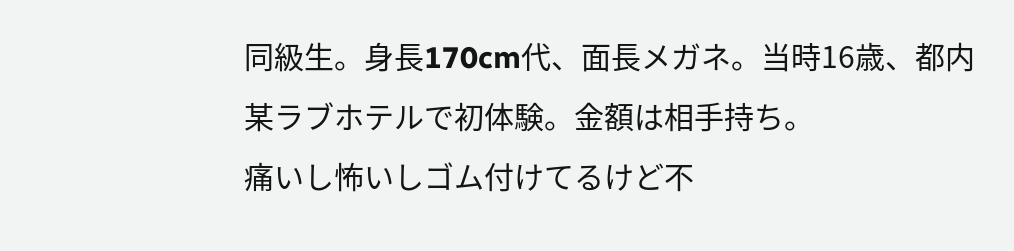同級生。身長170cm代、面長メガネ。当時16歳、都内某ラブホテルで初体験。金額は相手持ち。
痛いし怖いしゴム付けてるけど不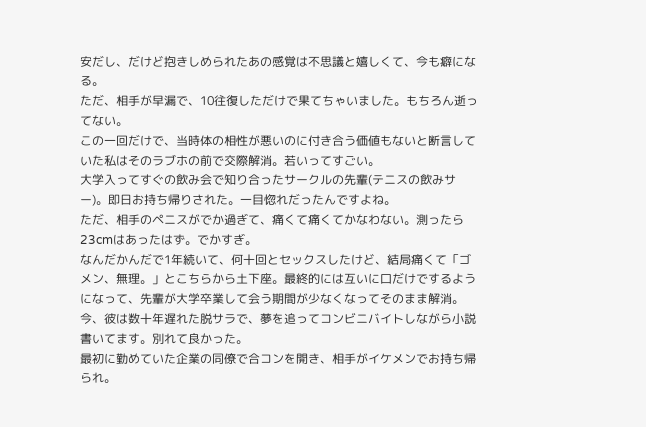安だし、だけど抱きしめられたあの感覚は不思議と嬉しくて、今も癖になる。
ただ、相手が早漏で、10往復しただけで果てちゃいました。もちろん逝ってない。
この一回だけで、当時体の相性が悪いのに付き合う価値もないと断言していた私はそのラブホの前で交際解消。若いってすごい。
大学入ってすぐの飲み会で知り合ったサークルの先輩(テニスの飲みサー)。即日お持ち帰りされた。一目惚れだったんですよね。
ただ、相手のペニスがでか過ぎて、痛くて痛くてかなわない。測ったら23cmはあったはず。でかすぎ。
なんだかんだで1年続いて、何十回とセックスしたけど、結局痛くて「ゴメン、無理。」とこちらから土下座。最終的には互いに口だけでするようになって、先輩が大学卒業して会う期間が少なくなってそのまま解消。今、彼は数十年遅れた脱サラで、夢を追ってコンビニバイトしながら小説書いてます。別れて良かった。
最初に勤めていた企業の同僚で合コンを開き、相手がイケメンでお持ち帰られ。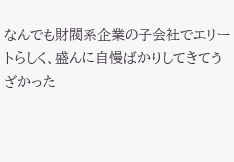なんでも財閥系企業の子会社でエリートらしく、盛んに自慢ばかりしてきてうざかった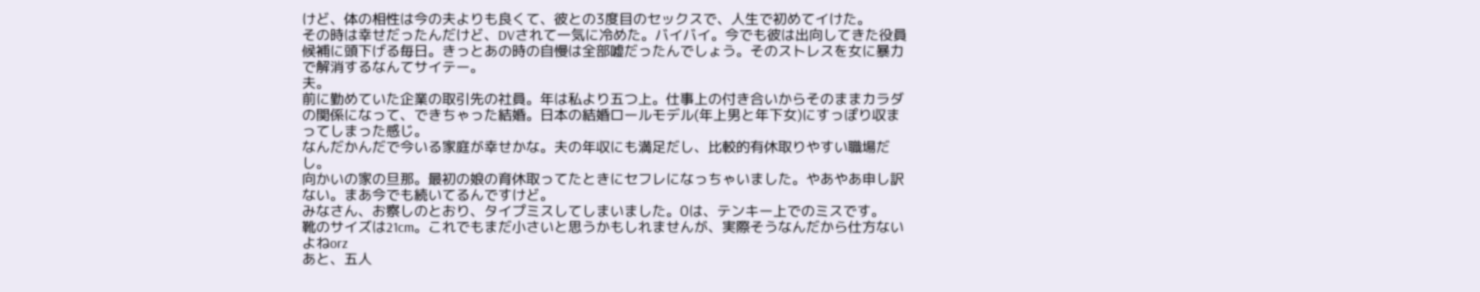けど、体の相性は今の夫よりも良くて、彼との3度目のセックスで、人生で初めてイけた。
その時は幸せだったんだけど、DVされて一気に冷めた。バイバイ。今でも彼は出向してきた役員候補に頭下げる毎日。きっとあの時の自慢は全部嘘だったんでしょう。そのストレスを女に暴力で解消するなんてサイテー。
夫。
前に勤めていた企業の取引先の社員。年は私より五つ上。仕事上の付き合いからそのままカラダの関係になって、できちゃった結婚。日本の結婚ロールモデル(年上男と年下女)にすっぽり収まってしまった感じ。
なんだかんだで今いる家庭が幸せかな。夫の年収にも満足だし、比較的有休取りやすい職場だし。
向かいの家の旦那。最初の娘の育休取ってたときにセフレになっちゃいました。やあやあ申し訳ない。まあ今でも続いてるんですけど。
みなさん、お察しのとおり、タイプミスしてしまいました。0は、テンキー上でのミスです。
靴のサイズは21cm。これでもまだ小さいと思うかもしれませんが、実際そうなんだから仕方ないよねorz
あと、五人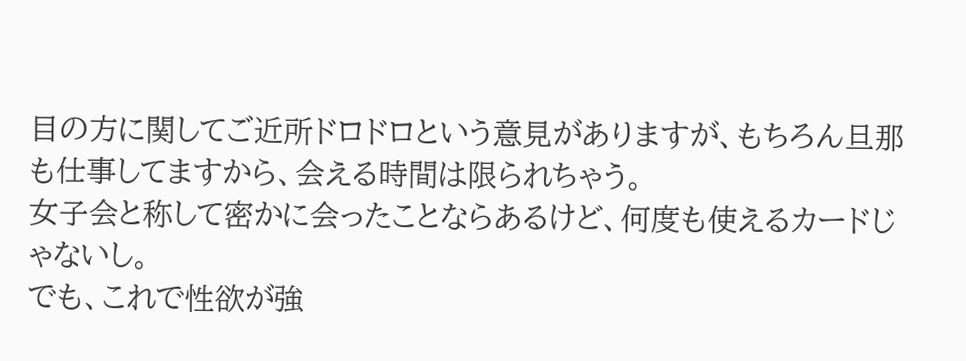目の方に関してご近所ドロドロという意見がありますが、もちろん旦那も仕事してますから、会える時間は限られちゃう。
女子会と称して密かに会ったことならあるけど、何度も使えるカードじゃないし。
でも、これで性欲が強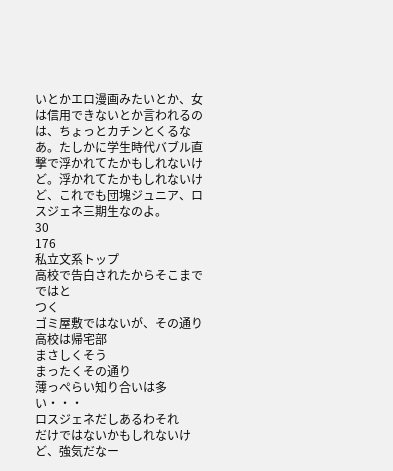いとかエロ漫画みたいとか、女は信用できないとか言われるのは、ちょっとカチンとくるなあ。たしかに学生時代バブル直撃で浮かれてたかもしれないけど。浮かれてたかもしれないけど、これでも団塊ジュニア、ロスジェネ三期生なのよ。
30
176
私立文系トップ
高校で告白されたからそこまでではと
つく
ゴミ屋敷ではないが、その通り
高校は帰宅部
まさしくそう
まったくその通り
薄っぺらい知り合いは多い・・・
ロスジェネだしあるわそれ
だけではないかもしれないけど、強気だなー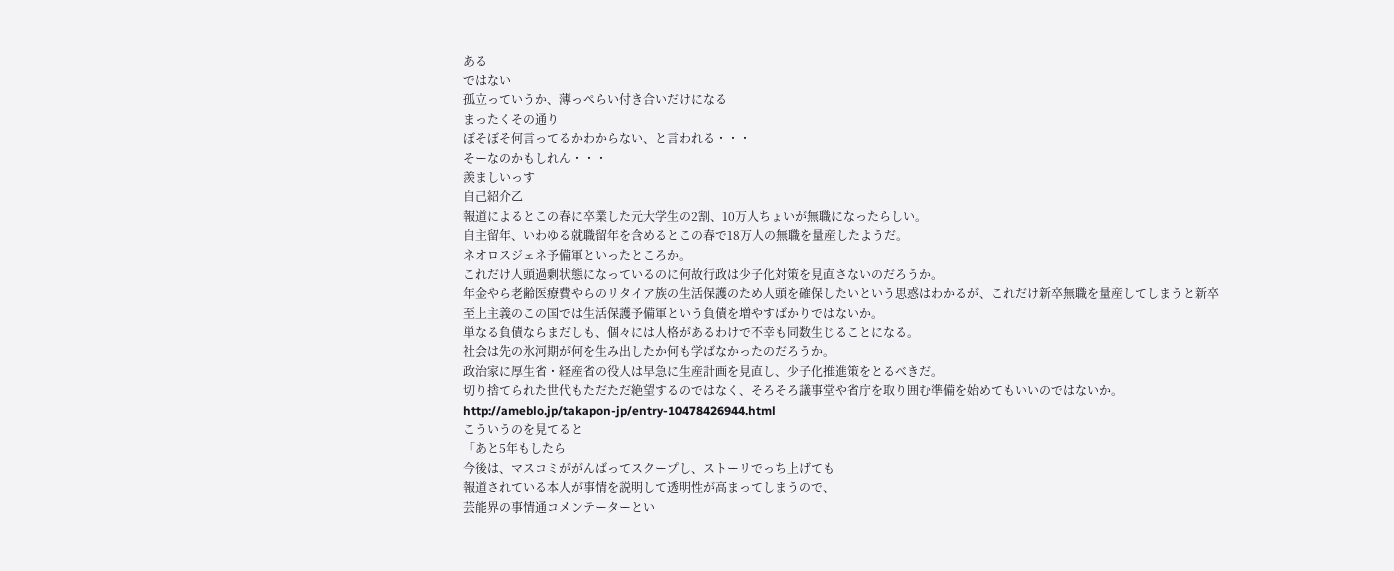ある
ではない
孤立っていうか、薄っぺらい付き合いだけになる
まったくその通り
ぼそぼそ何言ってるかわからない、と言われる・・・
そーなのかもしれん・・・
羨ましいっす
自己紹介乙
報道によるとこの春に卒業した元大学生の2割、10万人ちょいが無職になったらしい。
自主留年、いわゆる就職留年を含めるとこの春で18万人の無職を量産したようだ。
ネオロスジェネ予備軍といったところか。
これだけ人頭過剰状態になっているのに何故行政は少子化対策を見直さないのだろうか。
年金やら老齢医療費やらのリタイア族の生活保護のため人頭を確保したいという思惑はわかるが、これだけ新卒無職を量産してしまうと新卒至上主義のこの国では生活保護予備軍という負債を増やすばかりではないか。
単なる負債ならまだしも、個々には人格があるわけで不幸も同数生じることになる。
社会は先の氷河期が何を生み出したか何も学ばなかったのだろうか。
政治家に厚生省・経産省の役人は早急に生産計画を見直し、少子化推進策をとるべきだ。
切り捨てられた世代もただただ絶望するのではなく、そろそろ議事堂や省庁を取り囲む準備を始めてもいいのではないか。
http://ameblo.jp/takapon-jp/entry-10478426944.html
こういうのを見てると
「あと5年もしたら
今後は、マスコミががんばってスクープし、ストーリでっち上げても
報道されている本人が事情を説明して透明性が高まってしまうので、
芸能界の事情通コメンテーターとい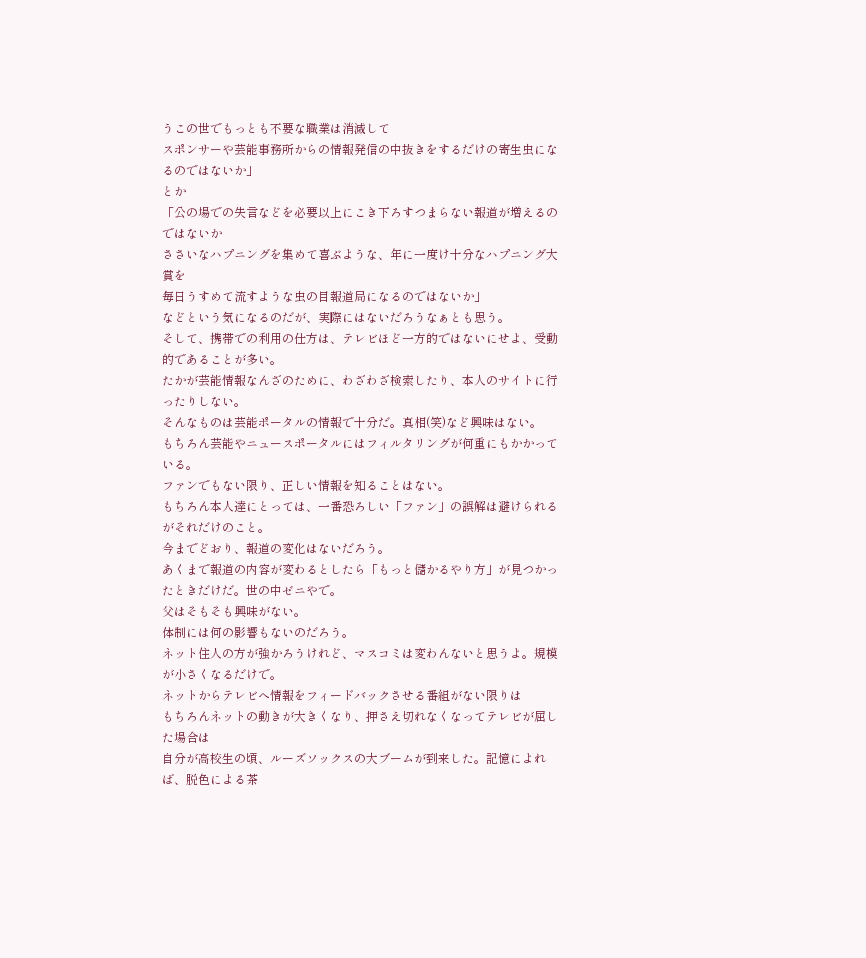うこの世でもっとも不要な職業は消滅して
スポンサーや芸能事務所からの情報発信の中抜きをするだけの寄生虫になるのではないか」
とか
「公の場での失言などを必要以上にこき下ろすつまらない報道が増えるのではないか
ささいなハプニングを集めて喜ぶような、年に一度け十分なハプニング大賞を
毎日うすめて流すような虫の目報道局になるのではないか」
などという気になるのだが、実際にはないだろうなぁとも思う。
そして、携帯での利用の仕方は、テレビほど一方的ではないにせよ、受動的であることが多い。
たかが芸能情報なんざのために、わざわざ検索したり、本人のサイトに行ったりしない。
そんなものは芸能ポータルの情報で十分だ。真相(笑)など興味はない。
もちろん芸能やニュースポータルにはフィルタリングが何重にもかかっている。
ファンでもない限り、正しい情報を知ることはない。
もちろん本人達にとっては、一番恐ろしい「ファン」の誤解は避けられるがそれだけのこと。
今までどおり、報道の変化はないだろう。
あくまで報道の内容が変わるとしたら「もっと儲かるやり方」が見つかったときだけだ。世の中ゼニやで。
父はそもそも興味がない。
体制には何の影響もないのだろう。
ネット住人の方が強かろうけれど、マスコミは変わんないと思うよ。規模が小さくなるだけで。
ネットからテレビへ情報をフィードバックさせる番組がない限りは
もちろんネットの動きが大きくなり、押さえ切れなくなってテレビが屈した場合は
自分が高校生の頃、ルーズソックスの大ブームが到来した。記憶によれば、脱色による茶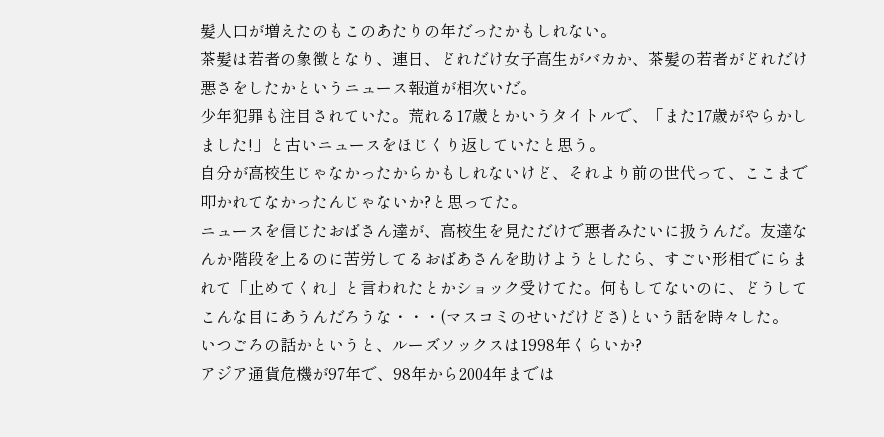髪人口が増えたのもこのあたりの年だったかもしれない。
茶髪は若者の象徴となり、連日、どれだけ女子高生がバカか、茶髪の若者がどれだけ悪さをしたかというニュース報道が相次いだ。
少年犯罪も注目されていた。荒れる17歳とかいうタイトルで、「また17歳がやらかしました!」と古いニュースをほじくり返していたと思う。
自分が高校生じゃなかったからかもしれないけど、それより前の世代って、ここまで叩かれてなかったんじゃないか?と思ってた。
ニュースを信じたおばさん達が、高校生を見ただけで悪者みたいに扱うんだ。友達なんか階段を上るのに苦労してるおばあさんを助けようとしたら、すごい形相でにらまれて「止めてくれ」と言われたとかショック受けてた。何もしてないのに、どうしてこんな目にあうんだろうな・・・(マスコミのせいだけどさ)という話を時々した。
いつごろの話かというと、ルーズソックスは1998年くらいか?
アジア通貨危機が97年で、98年から2004年までは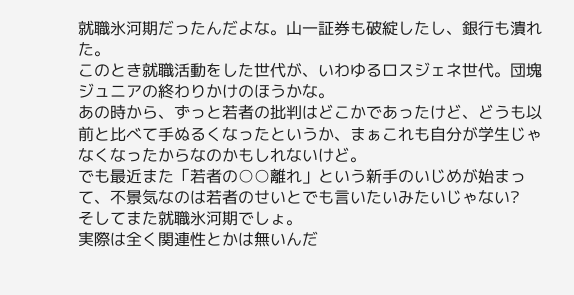就職氷河期だったんだよな。山一証券も破綻したし、銀行も潰れた。
このとき就職活動をした世代が、いわゆるロスジェネ世代。団塊ジュニアの終わりかけのほうかな。
あの時から、ずっと若者の批判はどこかであったけど、どうも以前と比べて手ぬるくなったというか、まぁこれも自分が学生じゃなくなったからなのかもしれないけど。
でも最近また「若者の○○離れ」という新手のいじめが始まって、不景気なのは若者のせいとでも言いたいみたいじゃない?
そしてまた就職氷河期でしょ。
実際は全く関連性とかは無いんだ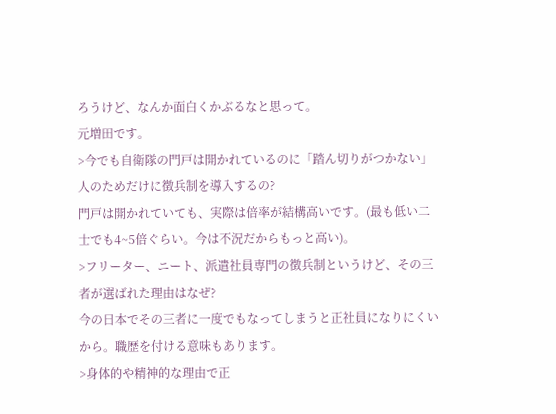ろうけど、なんか面白くかぶるなと思って。
元増田です。
>今でも自衛隊の門戸は開かれているのに「踏ん切りがつかない」人のためだけに徴兵制を導入するの?
門戸は開かれていても、実際は倍率が結構高いです。(最も低い二士でも4~5倍ぐらい。今は不況だからもっと高い)。
>フリーター、ニート、派遣社員専門の徴兵制というけど、その三者が選ばれた理由はなぜ?
今の日本でその三者に一度でもなってしまうと正社員になりにくいから。職歴を付ける意味もあります。
>身体的や精神的な理由で正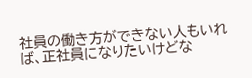社員の働き方ができない人もいれば、正社員になりたいけどな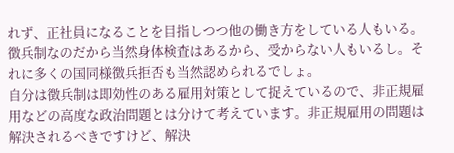れず、正社員になることを目指しつつ他の働き方をしている人もいる。
徴兵制なのだから当然身体検査はあるから、受からない人もいるし。それに多くの国同様徴兵拒否も当然認められるでしょ。
自分は徴兵制は即効性のある雇用対策として捉えているので、非正規雇用などの高度な政治問題とは分けて考えています。非正規雇用の問題は解決されるべきですけど、解決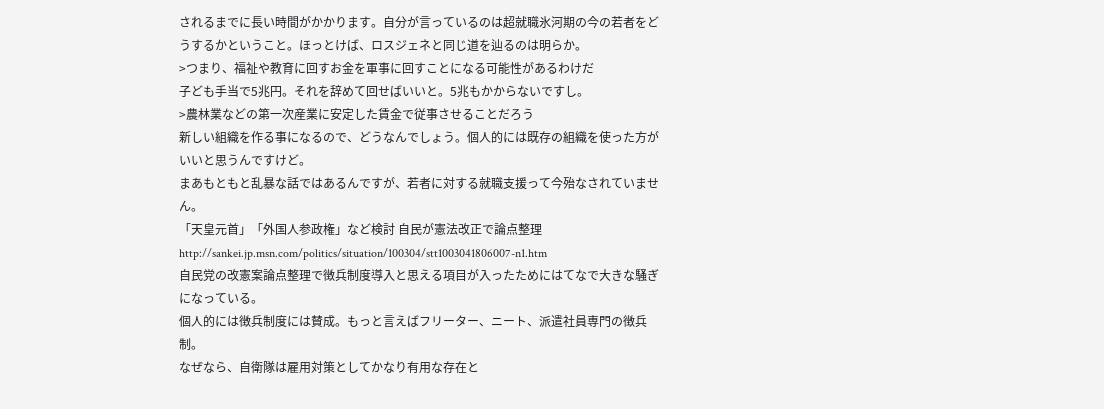されるまでに長い時間がかかります。自分が言っているのは超就職氷河期の今の若者をどうするかということ。ほっとけば、ロスジェネと同じ道を辿るのは明らか。
>つまり、福祉や教育に回すお金を軍事に回すことになる可能性があるわけだ
子ども手当で5兆円。それを辞めて回せばいいと。5兆もかからないですし。
>農林業などの第一次産業に安定した賃金で従事させることだろう
新しい組織を作る事になるので、どうなんでしょう。個人的には既存の組織を使った方がいいと思うんですけど。
まあもともと乱暴な話ではあるんですが、若者に対する就職支援って今殆なされていません。
「天皇元首」「外国人参政権」など検討 自民が憲法改正で論点整理
http://sankei.jp.msn.com/politics/situation/100304/stt1003041806007-n1.htm
自民党の改憲案論点整理で徴兵制度導入と思える項目が入ったためにはてなで大きな騒ぎになっている。
個人的には徴兵制度には賛成。もっと言えばフリーター、ニート、派遣社員専門の徴兵制。
なぜなら、自衛隊は雇用対策としてかなり有用な存在と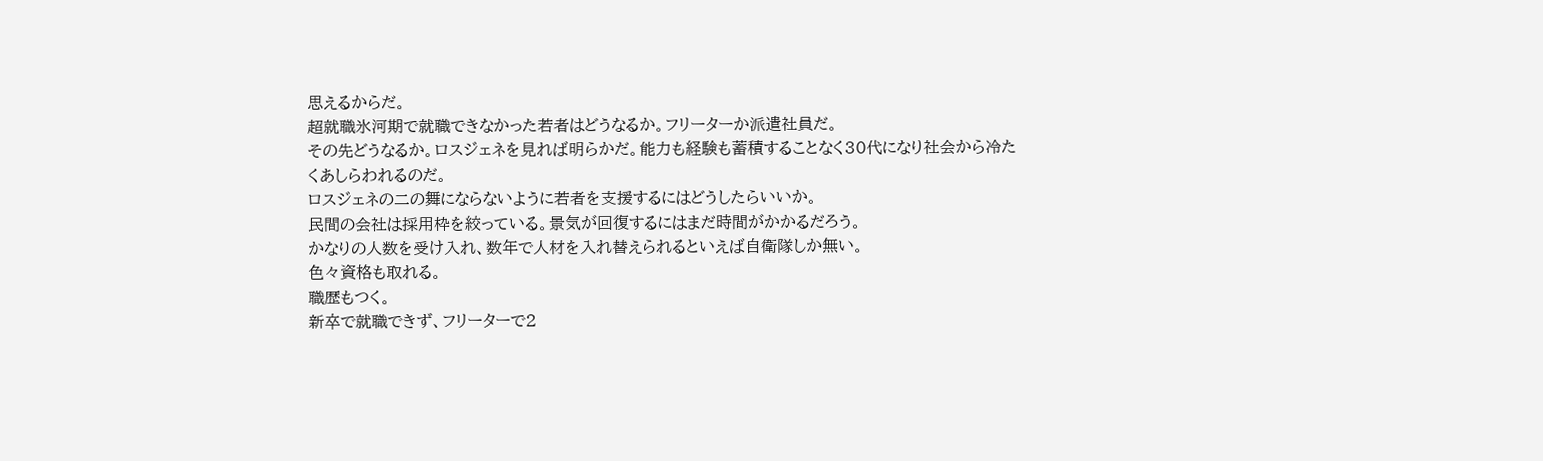思えるからだ。
超就職氷河期で就職できなかった若者はどうなるか。フリーターか派遣社員だ。
その先どうなるか。ロスジェネを見れば明らかだ。能力も経験も蓄積することなく30代になり社会から冷たくあしらわれるのだ。
ロスジェネの二の舞にならないように若者を支援するにはどうしたらいいか。
民間の会社は採用枠を絞っている。景気が回復するにはまだ時間がかかるだろう。
かなりの人数を受け入れ、数年で人材を入れ替えられるといえば自衛隊しか無い。
色々資格も取れる。
職歴もつく。
新卒で就職できず、フリーターで2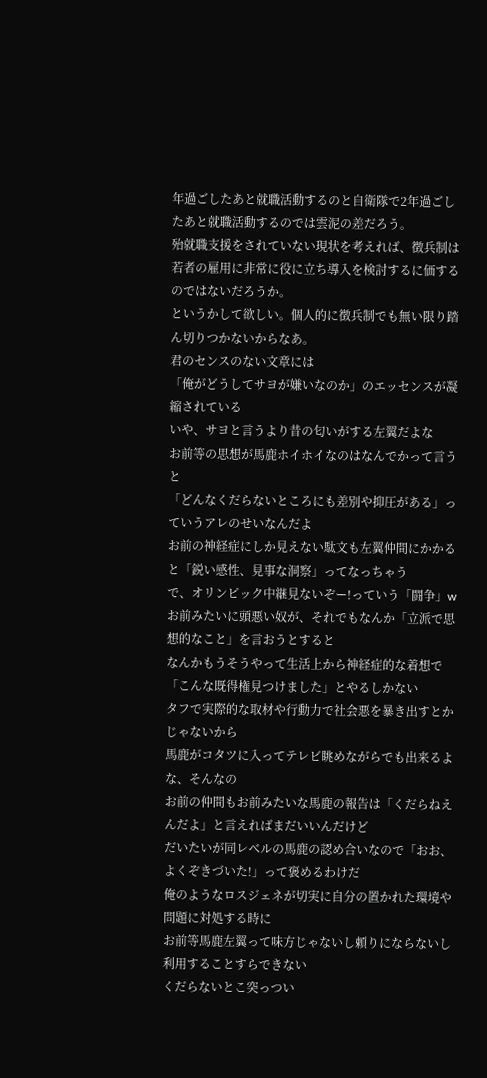年過ごしたあと就職活動するのと自衛隊で2年過ごしたあと就職活動するのでは雲泥の差だろう。
殆就職支援をされていない現状を考えれば、徴兵制は若者の雇用に非常に役に立ち導入を検討するに価するのではないだろうか。
というかして欲しい。個人的に徴兵制でも無い限り踏ん切りつかないからなあ。
君のセンスのない文章には
「俺がどうしてサヨが嫌いなのか」のエッセンスが凝縮されている
いや、サヨと言うより昔の匂いがする左翼だよな
お前等の思想が馬鹿ホイホイなのはなんでかって言うと
「どんなくだらないところにも差別や抑圧がある」っていうアレのせいなんだよ
お前の神経症にしか見えない駄文も左翼仲間にかかると「鋭い感性、見事な洞察」ってなっちゃう
で、オリンピック中継見ないぞー!っていう「闘争」w
お前みたいに頭悪い奴が、それでもなんか「立派で思想的なこと」を言おうとすると
なんかもうそうやって生活上から神経症的な着想で「こんな既得権見つけました」とやるしかない
タフで実際的な取材や行動力で社会悪を暴き出すとかじゃないから
馬鹿がコタツに入ってテレビ眺めながらでも出来るよな、そんなの
お前の仲間もお前みたいな馬鹿の報告は「くだらねえんだよ」と言えればまだいいんだけど
だいたいが同レベルの馬鹿の認め合いなので「おお、よくぞきづいた!」って褒めるわけだ
俺のようなロスジェネが切実に自分の置かれた環境や問題に対処する時に
お前等馬鹿左翼って味方じゃないし頼りにならないし利用することすらできない
くだらないとこ突っつい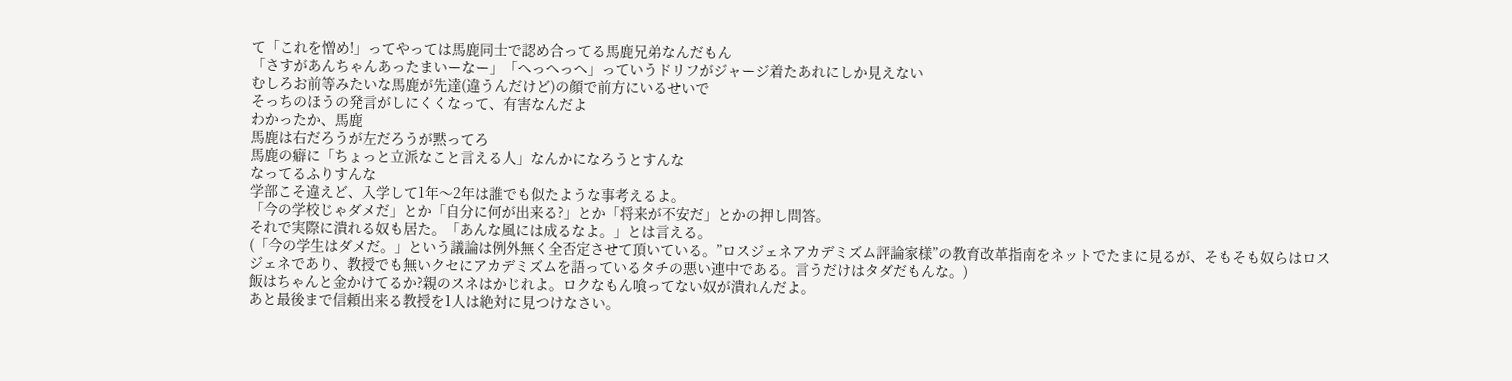て「これを憎め!」ってやっては馬鹿同士で認め合ってる馬鹿兄弟なんだもん
「さすがあんちゃんあったまいーなー」「へっへっへ」っていうドリフがジャージ着たあれにしか見えない
むしろお前等みたいな馬鹿が先達(違うんだけど)の顔で前方にいるせいで
そっちのほうの発言がしにくくなって、有害なんだよ
わかったか、馬鹿
馬鹿は右だろうが左だろうが黙ってろ
馬鹿の癖に「ちょっと立派なこと言える人」なんかになろうとすんな
なってるふりすんな
学部こそ違えど、入学して1年〜2年は誰でも似たような事考えるよ。
「今の学校じゃダメだ」とか「自分に何が出来る?」とか「将来が不安だ」とかの押し問答。
それで実際に潰れる奴も居た。「あんな風には成るなよ。」とは言える。
(「今の学生はダメだ。」という議論は例外無く全否定させて頂いている。”ロスジェネアカデミズム評論家様”の教育改革指南をネットでたまに見るが、そもそも奴らはロスジェネであり、教授でも無いクセにアカデミズムを語っているタチの悪い連中である。言うだけはタダだもんな。)
飯はちゃんと金かけてるか?親のスネはかじれよ。ロクなもん喰ってない奴が潰れんだよ。
あと最後まで信頼出来る教授を1人は絶対に見つけなさい。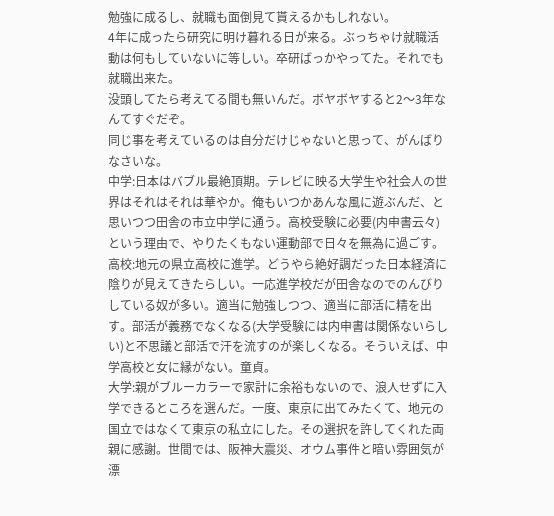勉強に成るし、就職も面倒見て貰えるかもしれない。
4年に成ったら研究に明け暮れる日が来る。ぶっちゃけ就職活動は何もしていないに等しい。卒研ばっかやってた。それでも就職出来た。
没頭してたら考えてる間も無いんだ。ボヤボヤすると2〜3年なんてすぐだぞ。
同じ事を考えているのは自分だけじゃないと思って、がんばりなさいな。
中学:日本はバブル最絶頂期。テレビに映る大学生や社会人の世界はそれはそれは華やか。俺もいつかあんな風に遊ぶんだ、と思いつつ田舎の市立中学に通う。高校受験に必要(内申書云々)という理由で、やりたくもない運動部で日々を無為に過ごす。
高校:地元の県立高校に進学。どうやら絶好調だった日本経済に陰りが見えてきたらしい。一応進学校だが田舎なのでのんびりしている奴が多い。適当に勉強しつつ、適当に部活に精を出す。部活が義務でなくなる(大学受験には内申書は関係ないらしい)と不思議と部活で汗を流すのが楽しくなる。そういえば、中学高校と女に縁がない。童貞。
大学:親がブルーカラーで家計に余裕もないので、浪人せずに入学できるところを選んだ。一度、東京に出てみたくて、地元の国立ではなくて東京の私立にした。その選択を許してくれた両親に感謝。世間では、阪神大震災、オウム事件と暗い雰囲気が漂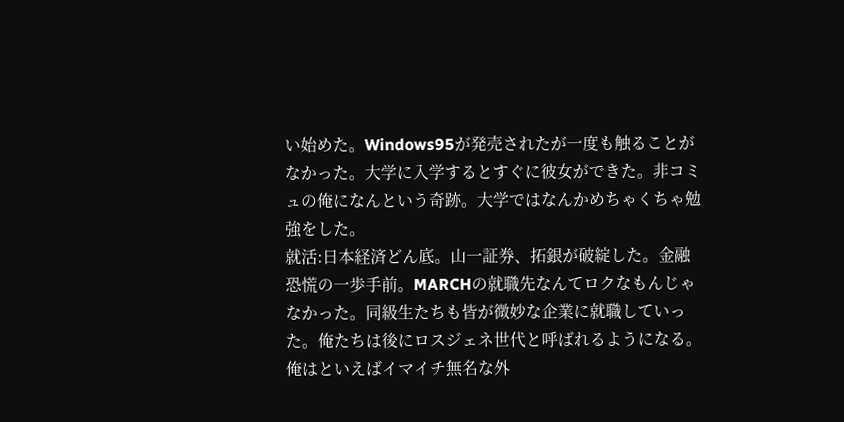い始めた。Windows95が発売されたが一度も触ることがなかった。大学に入学するとすぐに彼女ができた。非コミュの俺になんという奇跡。大学ではなんかめちゃくちゃ勉強をした。
就活:日本経済どん底。山一証券、拓銀が破綻した。金融恐慌の一歩手前。MARCHの就職先なんてロクなもんじゃなかった。同級生たちも皆が微妙な企業に就職していった。俺たちは後にロスジェネ世代と呼ばれるようになる。俺はといえばイマイチ無名な外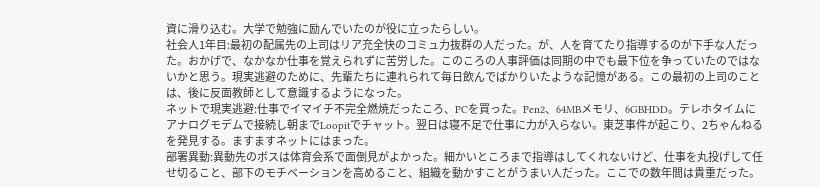資に滑り込む。大学で勉強に励んでいたのが役に立ったらしい。
社会人1年目:最初の配属先の上司はリア充全快のコミュ力抜群の人だった。が、人を育てたり指導するのが下手な人だった。おかげで、なかなか仕事を覚えられずに苦労した。このころの人事評価は同期の中でも最下位を争っていたのではないかと思う。現実逃避のために、先輩たちに連れられて毎日飲んでばかりいたような記憶がある。この最初の上司のことは、後に反面教師として意識するようになった。
ネットで現実逃避:仕事でイマイチ不完全燃焼だったころ、PCを買った。Pen2、64MBメモリ、6GBHDD。テレホタイムにアナログモデムで接続し朝までLoopitでチャット。翌日は寝不足で仕事に力が入らない。東芝事件が起こり、2ちゃんねるを発見する。ますますネットにはまった。
部署異動:異動先のボスは体育会系で面倒見がよかった。細かいところまで指導はしてくれないけど、仕事を丸投げして任せ切ること、部下のモチベーションを高めること、組織を動かすことがうまい人だった。ここでの数年間は貴重だった。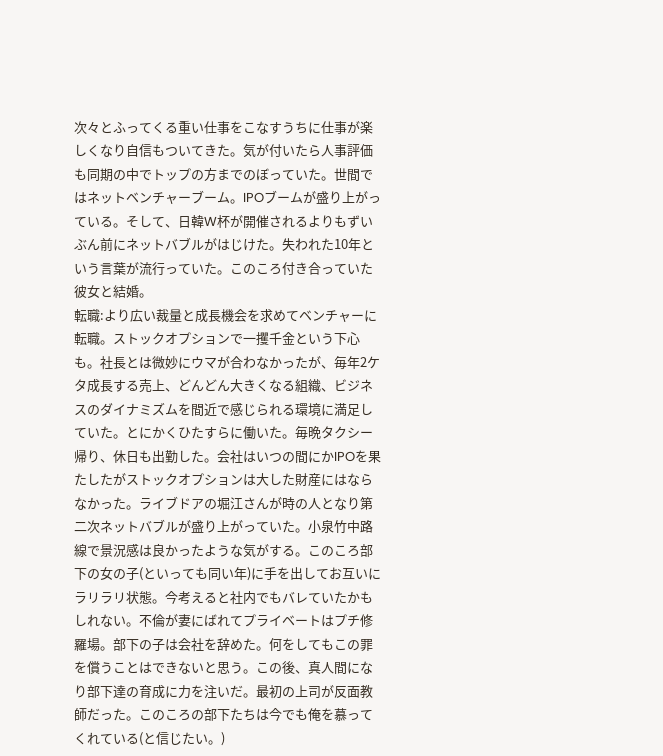次々とふってくる重い仕事をこなすうちに仕事が楽しくなり自信もついてきた。気が付いたら人事評価も同期の中でトップの方までのぼっていた。世間ではネットベンチャーブーム。IPOブームが盛り上がっている。そして、日韓W杯が開催されるよりもずいぶん前にネットバブルがはじけた。失われた10年という言葉が流行っていた。このころ付き合っていた彼女と結婚。
転職:より広い裁量と成長機会を求めてベンチャーに転職。ストックオプションで一攫千金という下心も。社長とは微妙にウマが合わなかったが、毎年2ケタ成長する売上、どんどん大きくなる組織、ビジネスのダイナミズムを間近で感じられる環境に満足していた。とにかくひたすらに働いた。毎晩タクシー帰り、休日も出勤した。会社はいつの間にかIPOを果たしたがストックオプションは大した財産にはならなかった。ライブドアの堀江さんが時の人となり第二次ネットバブルが盛り上がっていた。小泉竹中路線で景況感は良かったような気がする。このころ部下の女の子(といっても同い年)に手を出してお互いにラリラリ状態。今考えると社内でもバレていたかもしれない。不倫が妻にばれてプライベートはプチ修羅場。部下の子は会社を辞めた。何をしてもこの罪を償うことはできないと思う。この後、真人間になり部下達の育成に力を注いだ。最初の上司が反面教師だった。このころの部下たちは今でも俺を慕ってくれている(と信じたい。)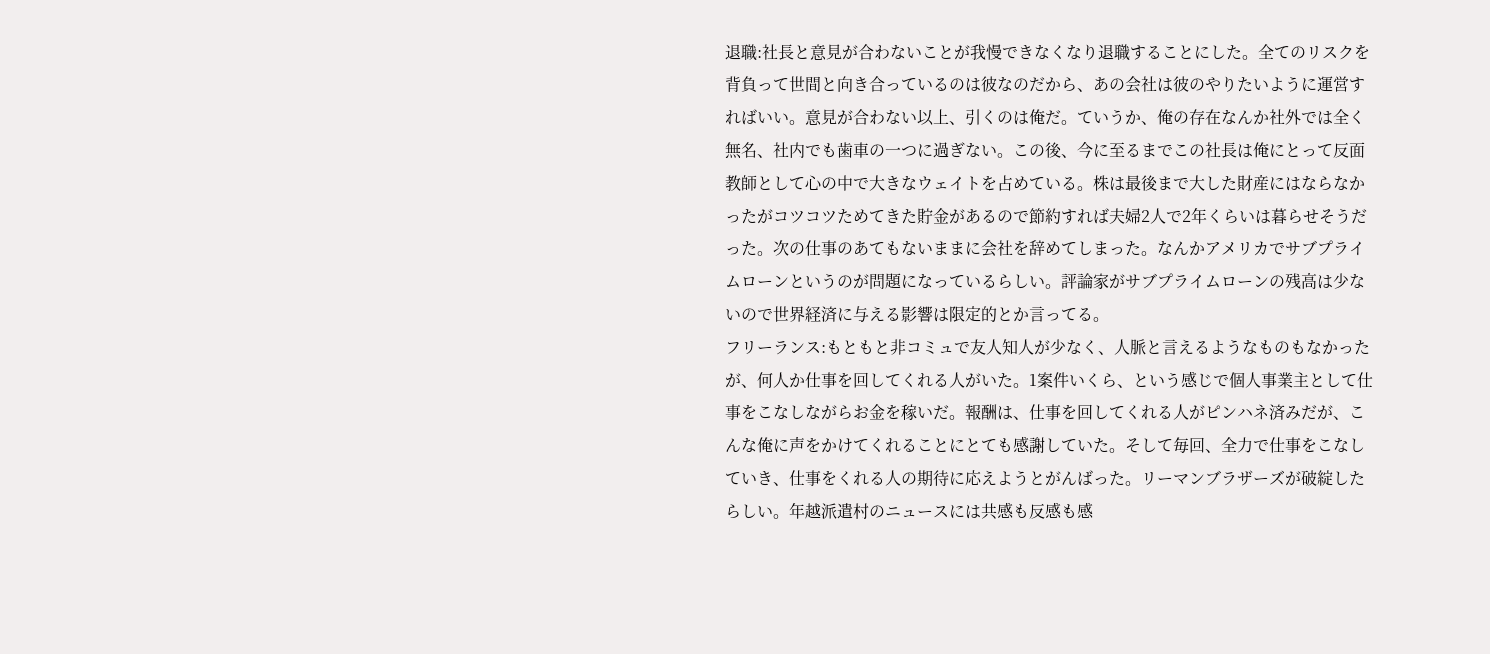退職:社長と意見が合わないことが我慢できなくなり退職することにした。全てのリスクを背負って世間と向き合っているのは彼なのだから、あの会社は彼のやりたいように運営すればいい。意見が合わない以上、引くのは俺だ。ていうか、俺の存在なんか社外では全く無名、社内でも歯車の一つに過ぎない。この後、今に至るまでこの社長は俺にとって反面教師として心の中で大きなウェイトを占めている。株は最後まで大した財産にはならなかったがコツコツためてきた貯金があるので節約すれば夫婦2人で2年くらいは暮らせそうだった。次の仕事のあてもないままに会社を辞めてしまった。なんかアメリカでサブプライムローンというのが問題になっているらしい。評論家がサブプライムローンの残高は少ないので世界経済に与える影響は限定的とか言ってる。
フリーランス:もともと非コミュで友人知人が少なく、人脈と言えるようなものもなかったが、何人か仕事を回してくれる人がいた。1案件いくら、という感じで個人事業主として仕事をこなしながらお金を稼いだ。報酬は、仕事を回してくれる人がピンハネ済みだが、こんな俺に声をかけてくれることにとても感謝していた。そして毎回、全力で仕事をこなしていき、仕事をくれる人の期待に応えようとがんばった。リーマンブラザーズが破綻したらしい。年越派遣村のニュースには共感も反感も感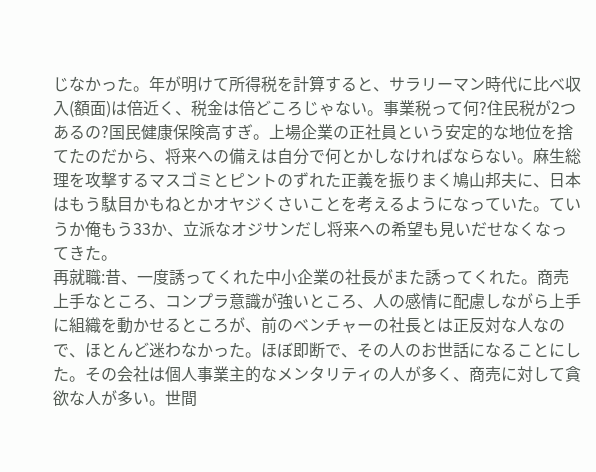じなかった。年が明けて所得税を計算すると、サラリーマン時代に比べ収入(額面)は倍近く、税金は倍どころじゃない。事業税って何?住民税が2つあるの?国民健康保険高すぎ。上場企業の正社員という安定的な地位を捨てたのだから、将来への備えは自分で何とかしなければならない。麻生総理を攻撃するマスゴミとピントのずれた正義を振りまく鳩山邦夫に、日本はもう駄目かもねとかオヤジくさいことを考えるようになっていた。ていうか俺もう33か、立派なオジサンだし将来への希望も見いだせなくなってきた。
再就職:昔、一度誘ってくれた中小企業の社長がまた誘ってくれた。商売上手なところ、コンプラ意識が強いところ、人の感情に配慮しながら上手に組織を動かせるところが、前のベンチャーの社長とは正反対な人なので、ほとんど迷わなかった。ほぼ即断で、その人のお世話になることにした。その会社は個人事業主的なメンタリティの人が多く、商売に対して貪欲な人が多い。世間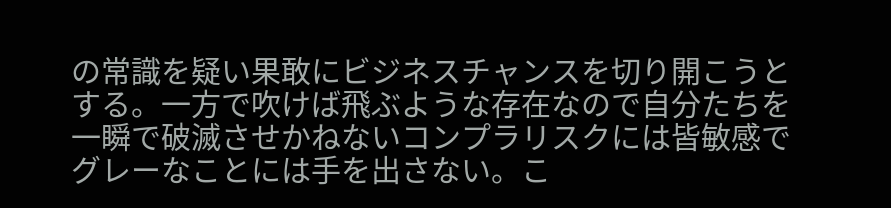の常識を疑い果敢にビジネスチャンスを切り開こうとする。一方で吹けば飛ぶような存在なので自分たちを一瞬で破滅させかねないコンプラリスクには皆敏感でグレーなことには手を出さない。こ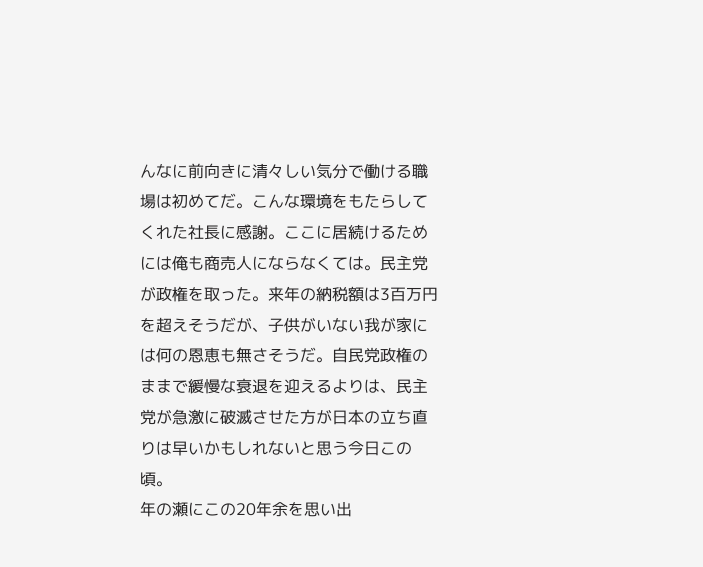んなに前向きに清々しい気分で働ける職場は初めてだ。こんな環境をもたらしてくれた社長に感謝。ここに居続けるためには俺も商売人にならなくては。民主党が政権を取った。来年の納税額は3百万円を超えそうだが、子供がいない我が家には何の恩恵も無さそうだ。自民党政権のままで緩慢な衰退を迎えるよりは、民主党が急激に破滅させた方が日本の立ち直りは早いかもしれないと思う今日この頃。
年の瀬にこの20年余を思い出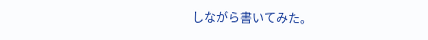しながら書いてみた。